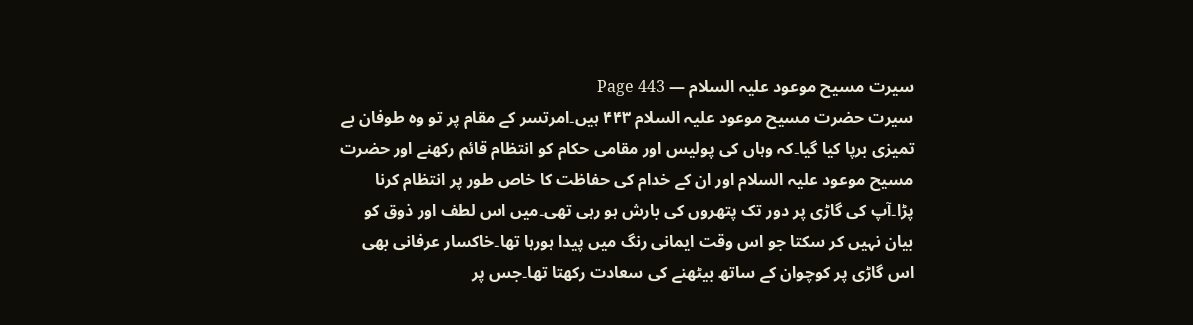سیرت مسیح موعود علیہ السلام — Page 443
سیرت حضرت مسیح موعود علیہ السلام ۴۴۳ ہیں۔امرتسر کے مقام پر تو وہ طوفان بے تمیزی برپا کیا گیا۔کہ وہاں کی پولیس اور مقامی حکام کو انتظام قائم رکھنے اور حضرت مسیح موعود علیہ السلام اور ان کے خدام کی حفاظت کا خاص طور پر انتظام کرنا پڑا۔آپ کی گاڑی پر دور تک پتھروں کی بارش ہو رہی تھی۔میں اس لطف اور ذوق کو بیان نہیں کر سکتا جو اس وقت ایمانی رنگ میں پیدا ہورہا تھا۔خاکسار عرفانی بھی اس گاڑی پر کوچوان کے ساتھ بیٹھنے کی سعادت رکھتا تھا۔جس پر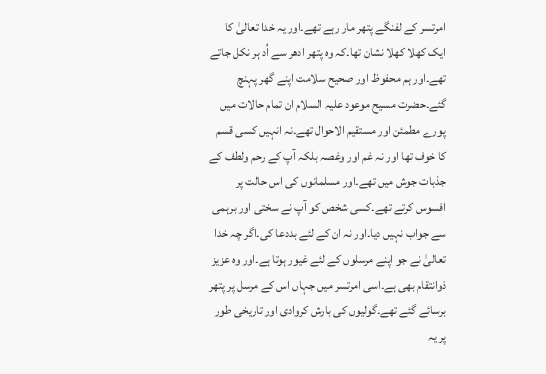امرتسر کے لفنگے پتھر مار رہے تھے۔اور یہ خدا تعالیٰ کا ایک کھلا کھلا نشان تھا۔کہ وہ پتھر ادھر سے اُد ہر نکل جاتے تھے۔اور ہم محفوظ اور صحیح سلامت اپنے گھر پہنچ گئے۔حضرت مسیح موعود علیہ السلام ان تمام حالات میں پورے مطمئن اور مستقیم الاحوال تھے۔نہ انہیں کسی قسم کا خوف تھا اور نہ غم اور وغصہ بلکہ آپ کے رحم ولطف کے جذبات جوش میں تھے۔اور مسلمانوں کی اس حالت پر افسوس کرتے تھے۔کسی شخص کو آپ نے سختی اور برہمی سے جواب نہیں دیا۔اور نہ ان کے لئے بددعا کی۔اگر چہ خدا تعالیٰ نے جو اپنے مرسلوں کے لئے غیور ہوتا ہے۔اور وہ عزیز ذوانتقام بھی ہے۔اسی امرتسر میں جہاں اس کے مرسل پر پتھر برسائے گئے تھے۔گولیوں کی بارش کروادی اور تاریخی طور پر یہ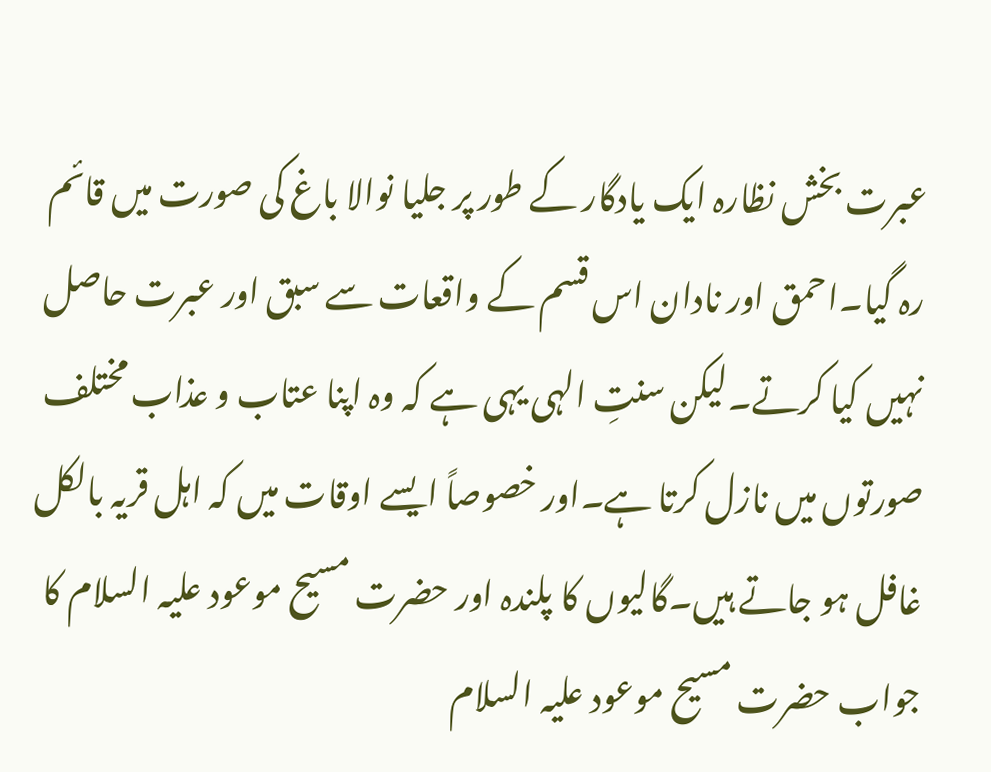عبرت بخش نظارہ ایک یادگار کے طور پر جلیا نوالا باغ کی صورت میں قائم رہ گیا۔احمق اور نادان اس قسم کے واقعات سے سبق اور عبرت حاصل نہیں کیا کرتے۔لیکن سنتِ الہی یہی ہے کہ وہ اپنا عتاب و عذاب مختلف صورتوں میں نازل کرتا ہے۔اور خصوصاً ایسے اوقات میں کہ اہل قریہ بالکل غافل ہو جاتے ہیں۔گالیوں کا پلندہ اور حضرت مسیح موعود علیہ السلام کا جواب حضرت مسیح موعود علیہ السلام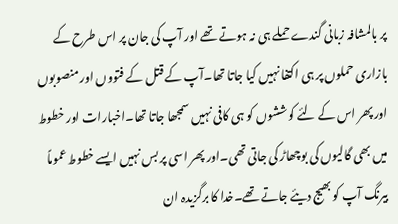پر بالمشافہ زبانی گندے حملے ہی نہ ہوتے تھے اور آپ کی جان پر اس طرح کے بازاری حملوں پر ہی اکتفا نہیں کیا جاتا تھا۔آپ کے قتل کے فتووں اور منصوبوں اور پھر اس کے لئے کوششوں کو ہی کافی نہیں سمجھا جاتا تھا۔اخبارات اور خطوط میں بھی گالیوں کی بوچھاڑ کی جاتی تھی۔اور پھر اسی پر بس نہیں ایسے خطوط عموماً بیرنگ آپ کو بھیج دیئے جاتے تھے۔خدا کا برگزیدہ ان